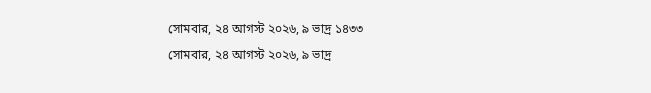সোমবার, ২৪ আগস্ট ২০২৬, ৯ ভাদ্র ১৪৩৩
সোমবার, ২৪ আগস্ট ২০২৬, ৯ ভাদ্র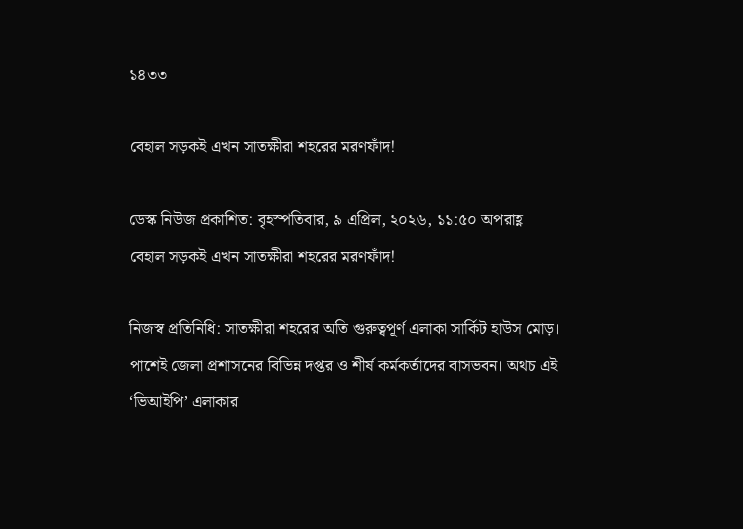১৪৩৩

বেহাল সড়কই এখন সাতক্ষীরা শহরের মরণফাঁদ!

ডেস্ক নিউজ প্রকাশিত: বৃহস্পতিবার, ৯ এপ্রিল, ২০২৬, ১১:৫০ অপরাহ্ণ
বেহাল সড়কই এখন সাতক্ষীরা শহরের মরণফাঁদ!

নিজস্ব প্রতিনিধি: সাতক্ষীরা শহরের অতি গুরুত্বপূর্ণ এলাকা সার্কিট হাউস মোড়। পাশেই জেলা প্রশাসনের বিভিন্ন দপ্তর ও শীর্ষ কর্মকর্তাদের বাসভবন। অথচ এই ‘ভিআইপি’ এলাকার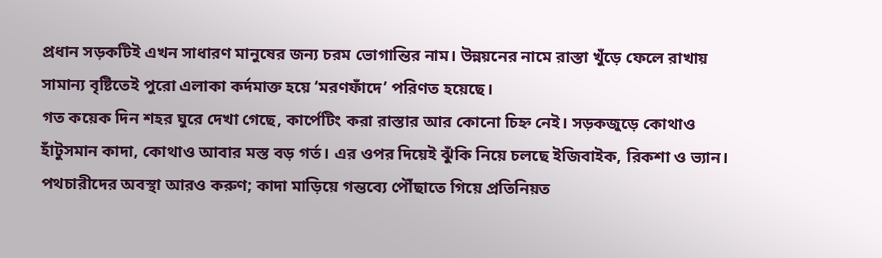প্রধান সড়কটিই এখন সাধারণ মানুষের জন্য চরম ভোগান্তির নাম। উন্নয়নের নামে রাস্তা খুঁড়ে ফেলে রাখায় সামান্য বৃষ্টিতেই পুরো এলাকা কর্দমাক্ত হয়ে ‘মরণফাঁদে’ পরিণত হয়েছে।
গত কয়েক দিন শহর ঘুরে দেখা গেছে, কার্পেটিং করা রাস্তার আর কোনো চিহ্ন নেই। সড়কজুড়ে কোথাও হাঁটুসমান কাদা, কোথাও আবার মস্ত বড় গর্ত। এর ওপর দিয়েই ঝুঁকি নিয়ে চলছে ইজিবাইক, রিকশা ও ভ্যান। পথচারীদের অবস্থা আরও করুণ; কাদা মাড়িয়ে গন্তব্যে পৌঁছাতে গিয়ে প্রতিনিয়ত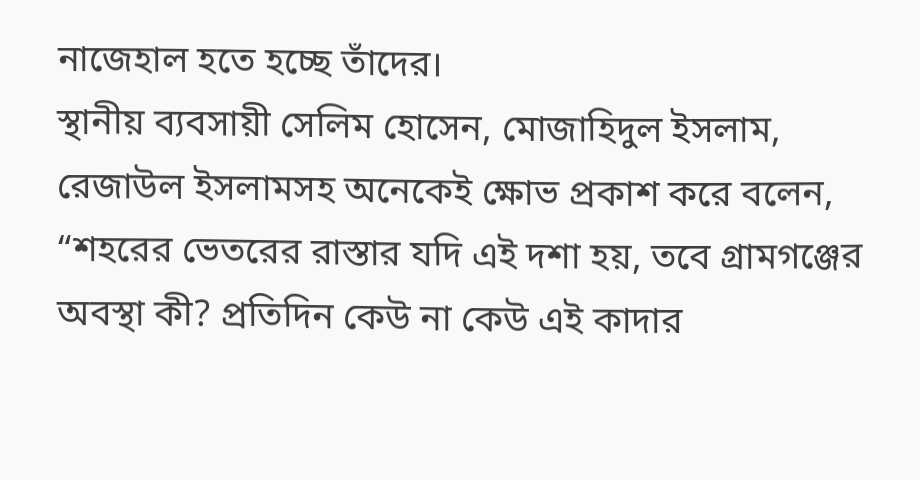নাজেহাল হতে হচ্ছে তাঁদের।
স্থানীয় ব্যবসায়ী সেলিম হোসেন, মোজাহিদুল ইসলাম, রেজাউল ইসলামসহ অনেকেই ক্ষোভ প্রকাশ করে বলেন, “শহরের ভেতরের রাস্তার যদি এই দশা হয়, তবে গ্রামগঞ্জের অবস্থা কী? প্রতিদিন কেউ না কেউ এই কাদার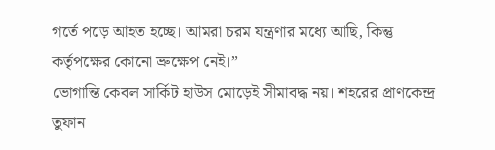গর্তে পড়ে আহত হচ্ছে। আমরা চরম যন্ত্রণার মধ্যে আছি, কিন্তু কর্তৃপক্ষের কোনো ভ্রুক্ষেপ নেই।”
ভোগান্তি কেবল সার্কিট হাউস মোড়েই সীমাবদ্ধ নয়। শহরের প্রাণকেন্দ্র তুফান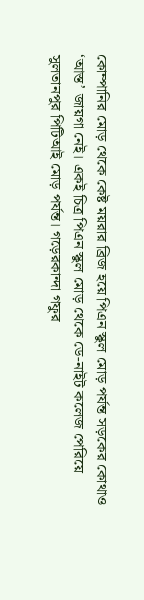কোম্পানির মোড় থেকে কেষ্ট ময়রার ব্রিজ হয়ে পিএন স্কুল মোড় পর্যন্ত সড়কের কোথাও ‘আস্ত’ জায়গা নেই। একই চিত্র পিএন স্কুল মোড় থেকে ডে-নাইট কলেজ পেরিয়ে সুলতানপুর পিটিআই মোড় পর্যন্ত। গড়েরকান্দা গফুর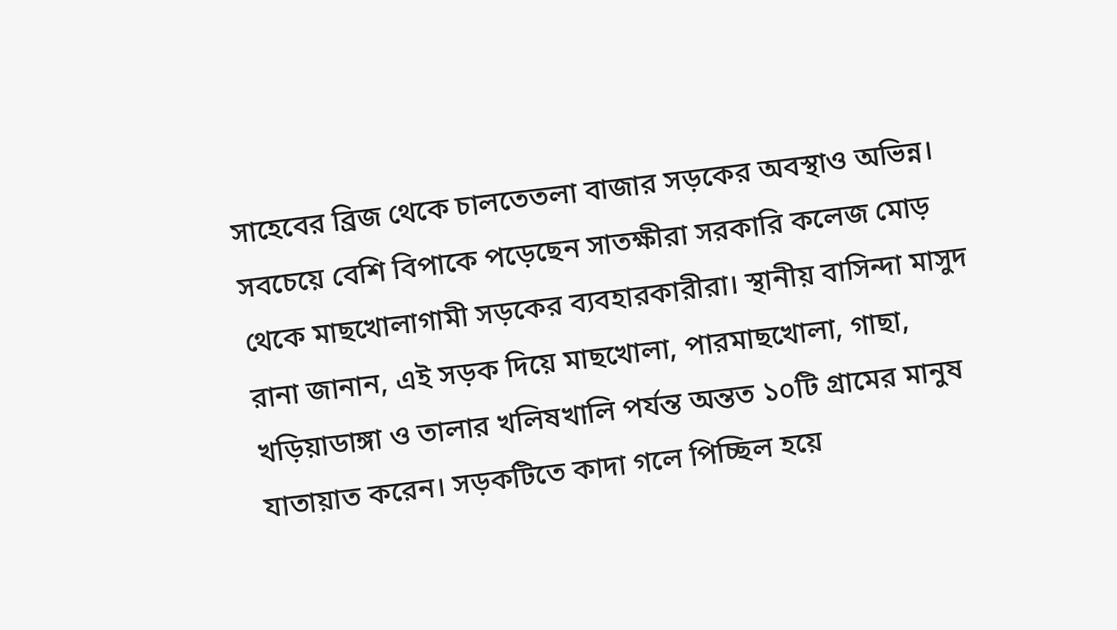সাহেবের ব্রিজ থেকে চালতেতলা বাজার সড়কের অবস্থাও অভিন্ন।
সবচেয়ে বেশি বিপাকে পড়েছেন সাতক্ষীরা সরকারি কলেজ মোড় থেকে মাছখোলাগামী সড়কের ব্যবহারকারীরা। স্থানীয় বাসিন্দা মাসুদ রানা জানান, এই সড়ক দিয়ে মাছখোলা, পারমাছখোলা, গাছা, খড়িয়াডাঙ্গা ও তালার খলিষখালি পর্যন্ত অন্তত ১০টি গ্রামের মানুষ যাতায়াত করেন। সড়কটিতে কাদা গলে পিচ্ছিল হয়ে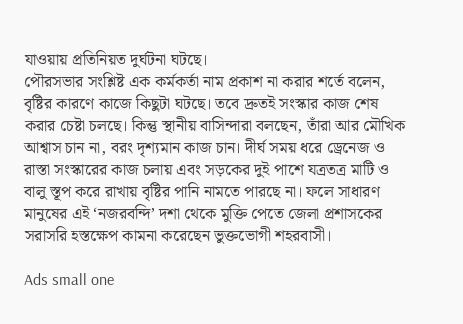যাওয়ায় প্রতিনিয়ত দুর্ঘটনা ঘটছে।
পৌরসভার সংশ্লিষ্ট এক কর্মকর্তা নাম প্রকাশ না করার শর্তে বলেন, বৃষ্টির কারণে কাজে কিছুটা ঘটছে। তবে দ্রুতই সংস্কার কাজ শেষ করার চেষ্টা চলছে। কিন্তু স্থানীয় বাসিন্দারা বলছেন, তাঁরা আর মৌখিক আশ্বাস চান না, বরং দৃশ্যমান কাজ চান। দীর্ঘ সময় ধরে ড্রেনেজ ও রাস্তা সংস্কারের কাজ চলায় এবং সড়কের দুই পাশে যত্রতত্র মাটি ও বালু স্তূপ করে রাখায় বৃষ্টির পানি নামতে পারছে না। ফলে সাধারণ মানুষের এই ‘নজরবন্দি’ দশা থেকে মুক্তি পেতে জেলা প্রশাসকের সরাসরি হস্তক্ষেপ কামনা করেছেন ভুক্তভোগী শহরবাসী।

Ads small one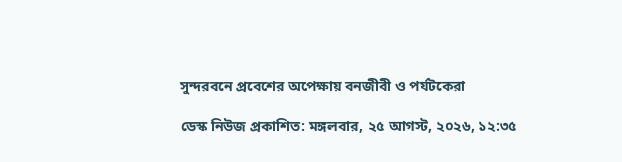সুন্দরবনে প্রবেশের অপেক্ষায় বনজীবী ও পর্যটকেরা

ডেস্ক নিউজ প্রকাশিত: মঙ্গলবার, ২৫ আগস্ট, ২০২৬, ১২:৩৫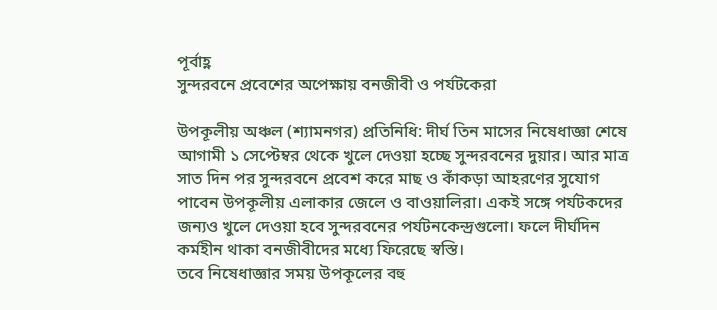পূর্বাহ্ণ
সুন্দরবনে প্রবেশের অপেক্ষায় বনজীবী ও পর্যটকেরা

উপকূলীয় অঞ্চল (শ্যামনগর) প্রতিনিধি: দীর্ঘ তিন মাসের নিষেধাজ্ঞা শেষে আগামী ১ সেপ্টেম্বর থেকে খুলে দেওয়া হচ্ছে সুন্দরবনের দুয়ার। আর মাত্র সাত দিন পর সুন্দরবনে প্রবেশ করে মাছ ও কাঁকড়া আহরণের সুযোগ পাবেন উপকূলীয় এলাকার জেলে ও বাওয়ালিরা। একই সঙ্গে পর্যটকদের জন্যও খুলে দেওয়া হবে সুন্দরবনের পর্যটনকেন্দ্রগুলো। ফলে দীর্ঘদিন কর্মহীন থাকা বনজীবীদের মধ্যে ফিরেছে স্বস্তি।
তবে নিষেধাজ্ঞার সময় উপকূলের বহু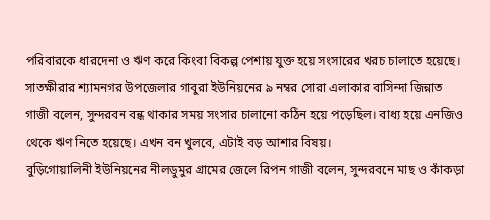পরিবারকে ধারদেনা ও ঋণ করে কিংবা বিকল্প পেশায় যুক্ত হয়ে সংসারের খরচ চালাতে হয়েছে।
সাতক্ষীরার শ্যামনগর উপজেলার গাবুরা ইউনিয়নের ৯ নম্বর সোরা এলাকার বাসিন্দা জিন্নাত গাজী বলেন, সুন্দরবন বন্ধ থাকার সময় সংসার চালানো কঠিন হয়ে পড়েছিল। বাধ্য হয়ে এনজিও থেকে ঋণ নিতে হয়েছে। এখন বন খুলবে, এটাই বড় আশার বিষয়।
বুড়িগোয়ালিনী ইউনিয়নের নীলডুমুর গ্রামের জেলে রিপন গাজী বলেন, সুন্দরবনে মাছ ও কাঁকড়া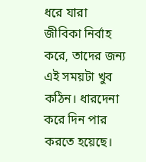ধরে যারা জীবিকা নির্বাহ করে, তাদের জন্য এই সময়টা খুব কঠিন। ধারদেনা করে দিন পার করতে হয়েছে।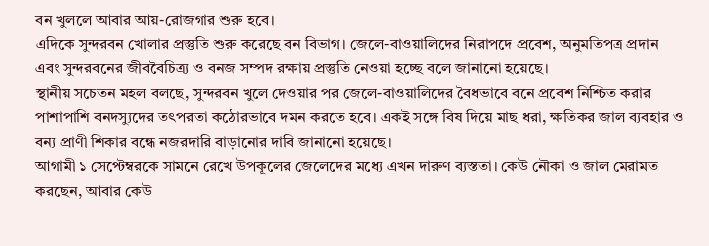বন খুললে আবার আয়-রোজগার শুরু হবে।
এদিকে সুন্দরবন খোলার প্রস্তুতি শুরু করেছে বন বিভাগ। জেলে-বাওয়ালিদের নিরাপদে প্রবেশ, অনুমতিপত্র প্রদান এবং সুন্দরবনের জীববৈচিত্র্য ও বনজ সম্পদ রক্ষায় প্রস্তুতি নেওয়া হচ্ছে বলে জানানো হয়েছে।
স্থানীয় সচেতন মহল বলছে, সুন্দরবন খুলে দেওয়ার পর জেলে-বাওয়ালিদের বৈধভাবে বনে প্রবেশ নিশ্চিত করার পাশাপাশি বনদস্যুদের তৎপরতা কঠোরভাবে দমন করতে হবে। একই সঙ্গে বিষ দিয়ে মাছ ধরা, ক্ষতিকর জাল ব্যবহার ও বন্য প্রাণী শিকার বন্ধে নজরদারি বাড়ানোর দাবি জানানো হয়েছে।
আগামী ১ সেপ্টেম্বরকে সামনে রেখে উপকূলের জেলেদের মধ্যে এখন দারুণ ব্যস্ততা। কেউ নৌকা ও জাল মেরামত করছেন, আবার কেউ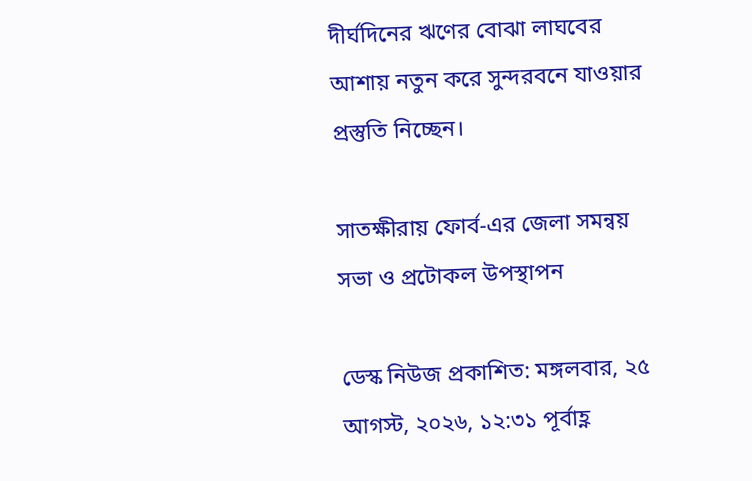দীর্ঘদিনের ঋণের বোঝা লাঘবের আশায় নতুন করে সুন্দরবনে যাওয়ার প্রস্তুতি নিচ্ছেন।

সাতক্ষীরায় ফোর্ব-এর জেলা সমন্বয় সভা ও প্রটোকল উপস্থাপন

ডেস্ক নিউজ প্রকাশিত: মঙ্গলবার, ২৫ আগস্ট, ২০২৬, ১২:৩১ পূর্বাহ্ণ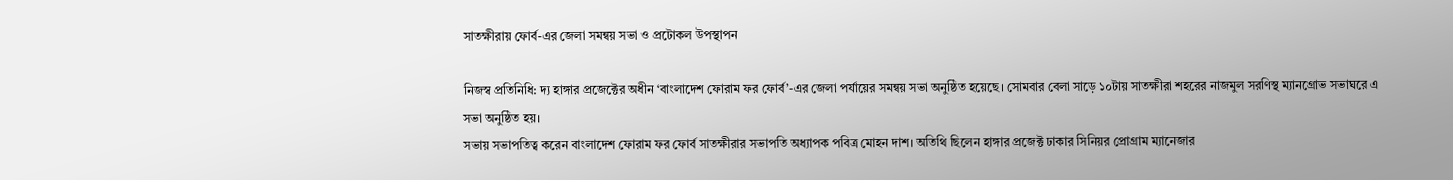সাতক্ষীরায় ফোর্ব-এর জেলা সমন্বয় সভা ও প্রটোকল উপস্থাপন

নিজস্ব প্রতিনিধি: দ্য হাঙ্গার প্রজেক্টের অধীন ‘বাংলাদেশ ফোরাম ফর ফোর্ব’-এর জেলা পর্যায়ের সমন্বয় সভা অনুষ্ঠিত হয়েছে। সোমবার বেলা সাড়ে ১০টায় সাতক্ষীরা শহরের নাজমুল সরণিস্থ ম্যানগ্রোভ সভাঘরে এ সভা অনুষ্ঠিত হয়।
সভায় সভাপতিত্ব করেন বাংলাদেশ ফোরাম ফর ফোর্ব সাতক্ষীরার সভাপতি অধ্যাপক পবিত্র মোহন দাশ। অতিথি ছিলেন হাঙ্গার প্রজেক্ট ঢাকার সিনিয়র প্রোগ্রাম ম্যানেজার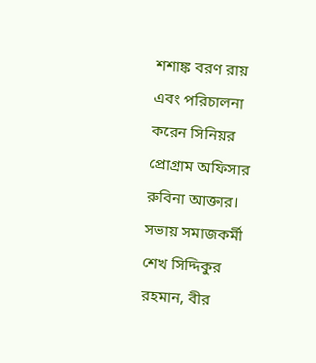শশাঙ্ক বরণ রায় এবং পরিচালনা করেন সিনিয়র প্রোগ্রাম অফিসার রুবিনা আক্তার।
সভায় সমাজকর্মী শেখ সিদ্দিকুর রহমান, বীর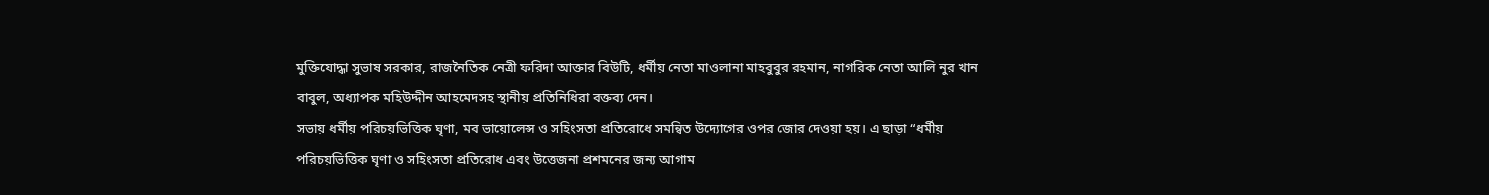মুক্তিযোদ্ধা সুভাষ সরকার, রাজনৈতিক নেত্রী ফরিদা আক্তার বিউটি, ধর্মীয় নেতা মাওলানা মাহবুবুর রহমান, নাগরিক নেতা আলি নুর খান বাবুল, অধ্যাপক মহিউদ্দীন আহমেদসহ স্থানীয় প্রতিনিধিরা বক্তব্য দেন।
সভায় ধর্মীয় পরিচয়ভিত্তিক ঘৃণা, মব ভায়োলেন্স ও সহিংসতা প্রতিরোধে সমন্বিত উদ্যোগের ওপর জোর দেওয়া হয়। এ ছাড়া “ধর্মীয় পরিচয়ভিত্তিক ঘৃণা ও সহিংসতা প্রতিরোধ এবং উত্তেজনা প্রশমনের জন্য আগাম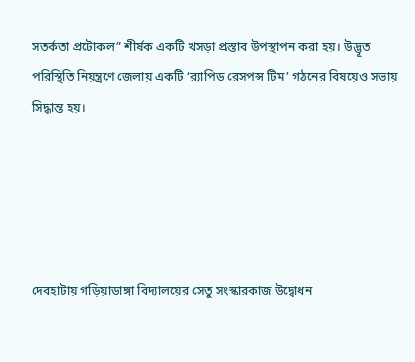সতর্কতা প্রটোকল” শীর্ষক একটি খসড়া প্রস্তাব উপস্থাপন করা হয়। উদ্ভূত পরিস্থিতি নিয়ন্ত্রণে জেলায় একটি ‘র‌্যাপিড রেসপন্স টিম’ গঠনের বিষয়েও সভায় সিদ্ধান্ত হয়।





দেবহাটায় গড়িয়াডাঙ্গা বিদ্যালয়ের সেতু সংস্কারকাজ উদ্বোধন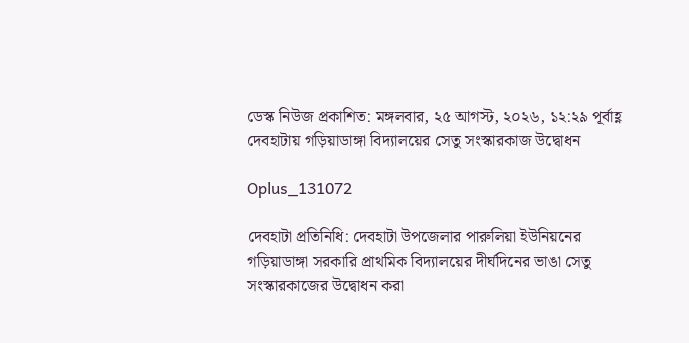ডেস্ক নিউজ প্রকাশিত: মঙ্গলবার, ২৫ আগস্ট, ২০২৬, ১২:২৯ পূর্বাহ্ণ
দেবহাটায় গড়িয়াডাঙ্গা বিদ্যালয়ের সেতু সংস্কারকাজ উদ্বোধন

Oplus_131072

দেবহাটা প্রতিনিধি: দেবহাটা উপজেলার পারুলিয়া ইউনিয়নের গড়িয়াডাঙ্গা সরকারি প্রাথমিক বিদ্যালয়ের দীর্ঘদিনের ভাঙা সেতু সংস্কারকাজের উদ্বোধন করা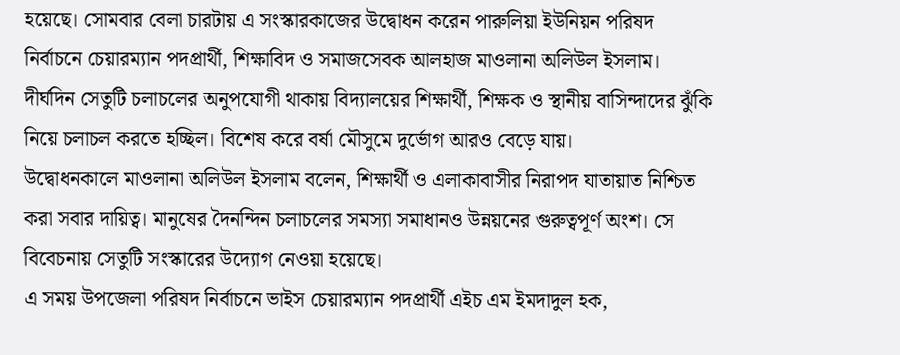হয়েছে। সোমবার বেলা চারটায় এ সংস্কারকাজের উদ্বোধন করেন পারুলিয়া ইউনিয়ন পরিষদ নির্বাচনে চেয়ারম্যান পদপ্রার্থী, শিক্ষাবিদ ও সমাজসেবক আলহাজ মাওলানা অলিউল ইসলাম।
দীর্ঘদিন সেতুটি চলাচলের অনুপযোগী থাকায় বিদ্যালয়ের শিক্ষার্থী, শিক্ষক ও স্থানীয় বাসিন্দাদের ঝুঁকি নিয়ে চলাচল করতে হচ্ছিল। বিশেষ করে বর্ষা মৌসুমে দুর্ভোগ আরও বেড়ে যায়।
উদ্বোধনকালে মাওলানা অলিউল ইসলাম বলেন, শিক্ষার্থী ও এলাকাবাসীর নিরাপদ যাতায়াত নিশ্চিত করা সবার দায়িত্ব। মানুষের দৈনন্দিন চলাচলের সমস্যা সমাধানও উন্নয়নের গুরুত্বপূর্ণ অংশ। সে বিবেচনায় সেতুটি সংস্কারের উদ্যোগ নেওয়া হয়েছে।
এ সময় উপজেলা পরিষদ নির্বাচনে ভাইস চেয়ারম্যান পদপ্রার্থী এইচ এম ইমদাদুল হক,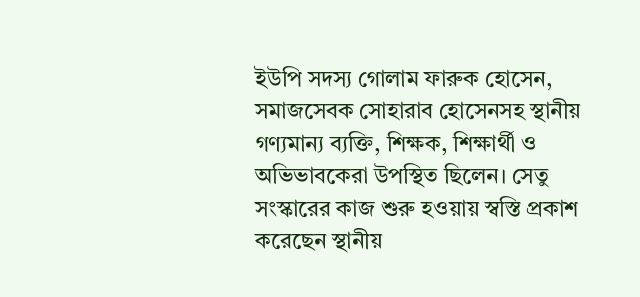ইউপি সদস্য গোলাম ফারুক হোসেন, সমাজসেবক সোহারাব হোসেনসহ স্থানীয় গণ্যমান্য ব্যক্তি, শিক্ষক, শিক্ষার্থী ও অভিভাবকেরা উপস্থিত ছিলেন। সেতু সংস্কারের কাজ শুরু হওয়ায় স্বস্তি প্রকাশ করেছেন স্থানীয়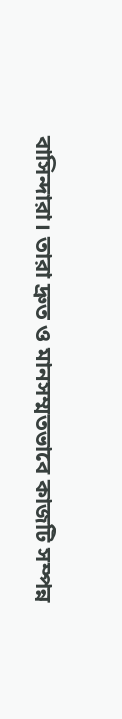বাসিন্দারা। তারা দ্রুত ও মানসম্মতভাবে কাজটি সম্পন্ন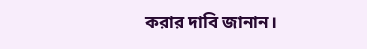করার দাবি জানান।